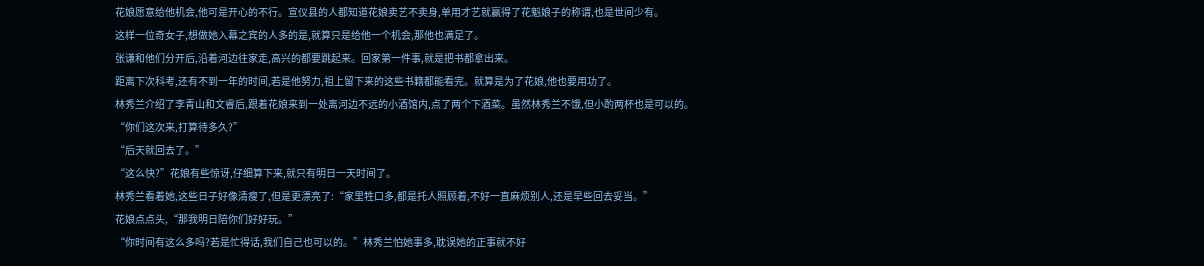花娘愿意给他机会,他可是开心的不行。宣仪县的人都知道花娘卖艺不卖身,单用才艺就赢得了花魁娘子的称谓,也是世间少有。
这样一位奇女子,想做她入幕之宾的人多的是,就算只是给他一个机会,那他也满足了。
张谦和他们分开后,沿着河边往家走,高兴的都要跳起来。回家第一件事,就是把书都拿出来。
距离下次科考,还有不到一年的时间,若是他努力,祖上留下来的这些书籍都能看完。就算是为了花娘,他也要用功了。
林秀兰介绍了李青山和文睿后,跟着花娘来到一处离河边不远的小酒馆内,点了两个下酒菜。虽然林秀兰不饿,但小酌两杯也是可以的。
“你们这次来,打算待多久?”
“后天就回去了。”
“这么快?”花娘有些惊讶,仔细算下来,就只有明日一天时间了。
林秀兰看着她,这些日子好像清瘦了,但是更漂亮了:“家里牲口多,都是托人照顾着,不好一直麻烦别人,还是早些回去妥当。”
花娘点点头,“那我明日陪你们好好玩。”
“你时间有这么多吗?若是忙得话,我们自己也可以的。”林秀兰怕她事多,耽误她的正事就不好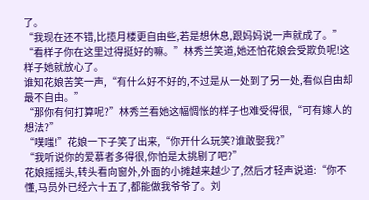了。
“我现在还不错,比揽月楼更自由些,若是想休息,跟妈妈说一声就成了。”
“看样子你在这里过得挺好的嘛。”林秀兰笑道,她还怕花娘会受欺负呢!这样子她就放心了。
谁知花娘苦笑一声,“有什么好不好的,不过是从一处到了另一处,看似自由却最不自由。”
“那你有何打算呢?”林秀兰看她这幅惆怅的样子也难受得很,“可有嫁人的想法?”
“噗嗤!”花娘一下子笑了出来,“你开什么玩笑?谁敢娶我?”
“我听说你的爱慕者多得很,你怕是太挑剔了吧?”
花娘摇摇头,转头看向窗外,外面的小摊越来越少了,然后才轻声说道:“你不懂,马员外已经六十五了,都能做我爷爷了。刘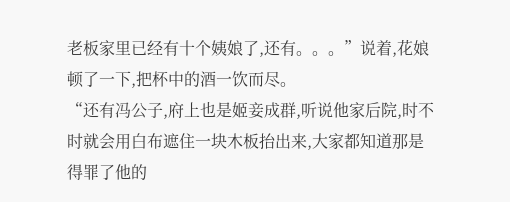老板家里已经有十个姨娘了,还有。。。”说着,花娘顿了一下,把杯中的酒一饮而尽。
“还有冯公子,府上也是姬妾成群,听说他家后院,时不时就会用白布遮住一块木板抬出来,大家都知道那是得罪了他的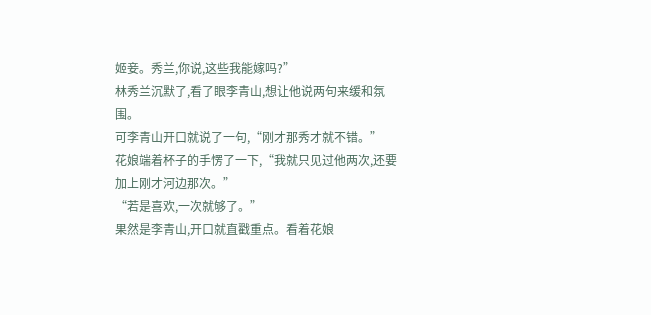姬妾。秀兰,你说,这些我能嫁吗?”
林秀兰沉默了,看了眼李青山,想让他说两句来缓和氛围。
可李青山开口就说了一句,“刚才那秀才就不错。”
花娘端着杯子的手愣了一下,“我就只见过他两次,还要加上刚才河边那次。”
“若是喜欢,一次就够了。”
果然是李青山,开口就直戳重点。看着花娘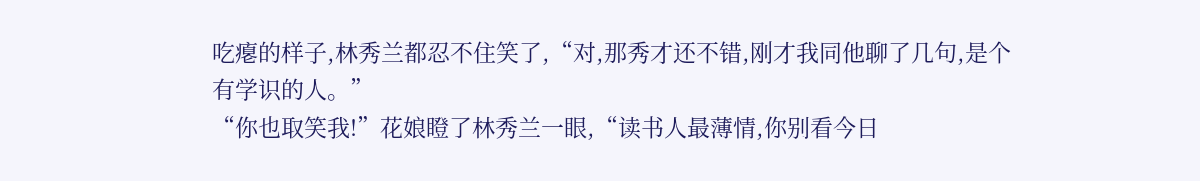吃瘪的样子,林秀兰都忍不住笑了,“对,那秀才还不错,刚才我同他聊了几句,是个有学识的人。”
“你也取笑我!”花娘瞪了林秀兰一眼,“读书人最薄情,你别看今日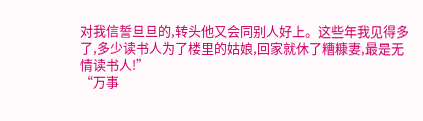对我信誓旦旦的,转头他又会同别人好上。这些年我见得多了,多少读书人为了楼里的姑娘,回家就休了糟糠妻,最是无情读书人!”
“万事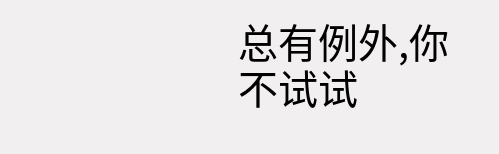总有例外,你不试试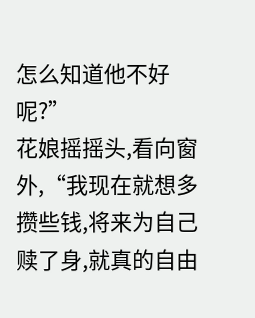怎么知道他不好呢?”
花娘摇摇头,看向窗外,“我现在就想多攒些钱,将来为自己赎了身,就真的自由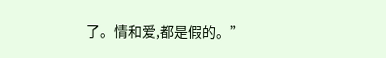了。情和爱,都是假的。”